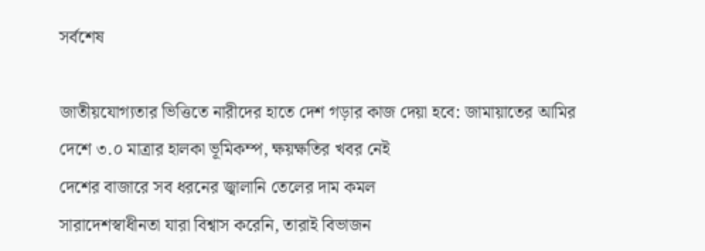সর্বশেষ

জাতীয়যোগ্যতার ভিত্তিতে নারীদের হাতে দেশ গড়ার কাজ দেয়া হবে: জামায়াতের আমির
দেশে ৩.০ মাত্রার হালকা ভূমিকম্প, ক্ষয়ক্ষতির খবর নেই
দেশের বাজারে সব ধরনের জ্বালানি তেলের দাম কমল
সারাদেশস্বাধীনতা যারা বিশ্বাস করেনি, তারাই বিভাজন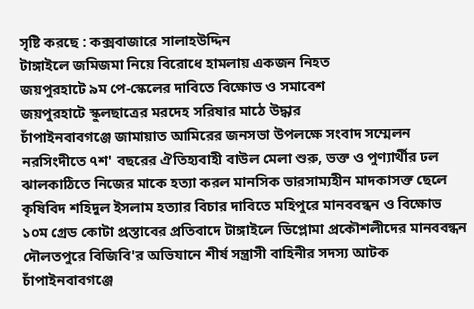সৃষ্টি করছে : কক্সবাজারে সালাহউদ্দিন
টাঙ্গাইলে জমিজমা নিয়ে বিরোধে হামলায় একজন নিহত
জয়পুরহাটে ৯ম পে-স্কেলের দাবিতে বিক্ষোভ ও সমাবেশ
জয়পুরহাটে স্কুলছাত্রের মরদেহ সরিষার মাঠে উদ্ধার
চাঁপাইনবাবগঞ্জে জামায়াত আমিরের জনসভা উপলক্ষে সংবাদ সম্মেলন
নরসিংদীতে ৭শ' বছরের ঐতিহ্যবাহী বাউল মেলা শুরু, ভক্ত ও পুণ্যার্থীর ঢল
ঝালকাঠিতে নিজের মাকে হত্যা করল মানসিক ভারসাম্যহীন মাদকাসক্ত ছেলে
কৃষিবিদ শহিদুল ইসলাম হত্যার বিচার দাবিতে মহিপুরে মানববন্ধন ও বিক্ষোভ
১০ম গ্রেড কোটা প্রস্তাবের প্রতিবাদে টাঙ্গাইলে ডিপ্লোমা প্রকৌশলীদের মানববন্ধন
দৌলতপুরে বিজিবি'র অভিযানে শীর্ষ সন্ত্রাসী বাহিনীর সদস্য আটক
চাঁপাইনবাবগঞ্জে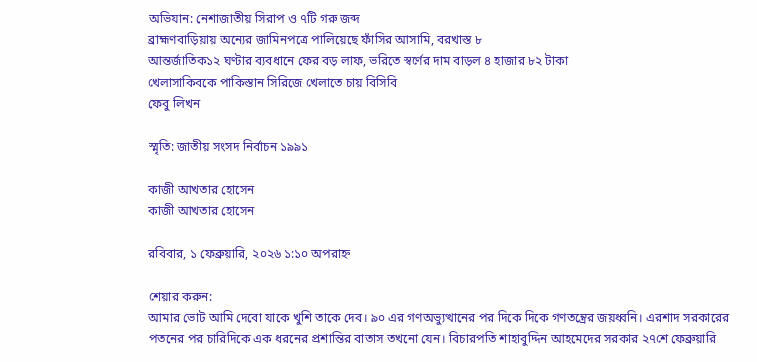অভিযান: নেশাজাতীয় সিরাপ ও ৭টি গরু জব্দ
ব্রাহ্মণবাড়িয়ায় অন্যের জামিনপত্রে পালিয়েছে ফাঁসির আসামি, বরখাস্ত ৮
আন্তর্জাতিক১২ ঘণ্টার ব্যবধানে ফের বড় লাফ, ভরিতে স্বর্ণের দাম বাড়ল ৪ হাজার ৮২ টাকা
খেলাসাকিবকে পাকিস্তান সিরিজে খেলাতে চায় বিসিবি
ফেবু লিখন

স্মৃতি: জাতীয় সংসদ নির্বাচন ১৯৯১

কাজী আখতার হোসেন
কাজী আখতার হোসেন

রবিবার, ১ ফেব্রুয়ারি, ২০২৬ ১:১০ অপরাহ্ন

শেয়ার করুন:
আমার ভোট আমি দেবো যাকে খুশি তাকে দেব। ৯০ এর গণঅভ্যুত্থানের পর দিকে দিকে গণতন্ত্রের জয়ধ্বনি। এরশাদ সরকারের পতনের পর চারিদিকে এক ধরনের প্রশান্তির বাতাস তখনো যেন। বিচারপতি শাহাবুদ্দিন আহমেদের সরকার ২৭শে ফেব্রুয়ারি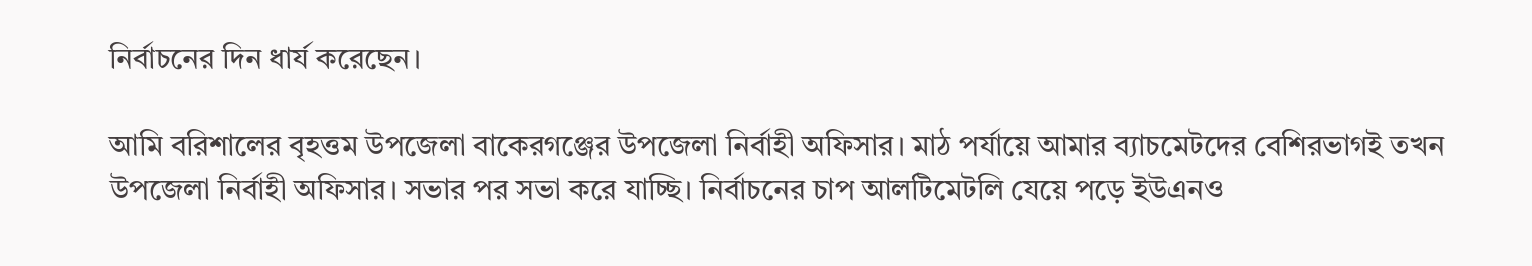নির্বাচনের দিন ধার্য করেছেন।

আমি বরিশালের বৃহত্তম উপজেলা বাকেরগঞ্জের উপজেলা নির্বাহী অফিসার। মাঠ পর্যায়ে আমার ব্যাচমেটদের বেশিরভাগই তখন উপজেলা নির্বাহী অফিসার। সভার পর সভা করে যাচ্ছি। নির্বাচনের চাপ আলটিমেটলি যেয়ে পড়ে ইউএনও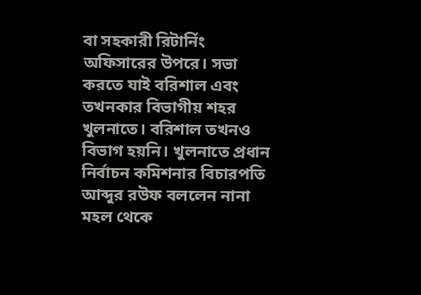বা সহকারী রিটার্নিং অফিসারের উপরে। সভা করতে যাই বরিশাল এবং তখনকার বিভাগীয় শহর খুলনাতে। বরিশাল তখনও বিভাগ হয়নি। খুলনাতে প্রধান নির্বাচন কমিশনার বিচারপতি আব্দুর রউফ বললেন নানা মহল থেকে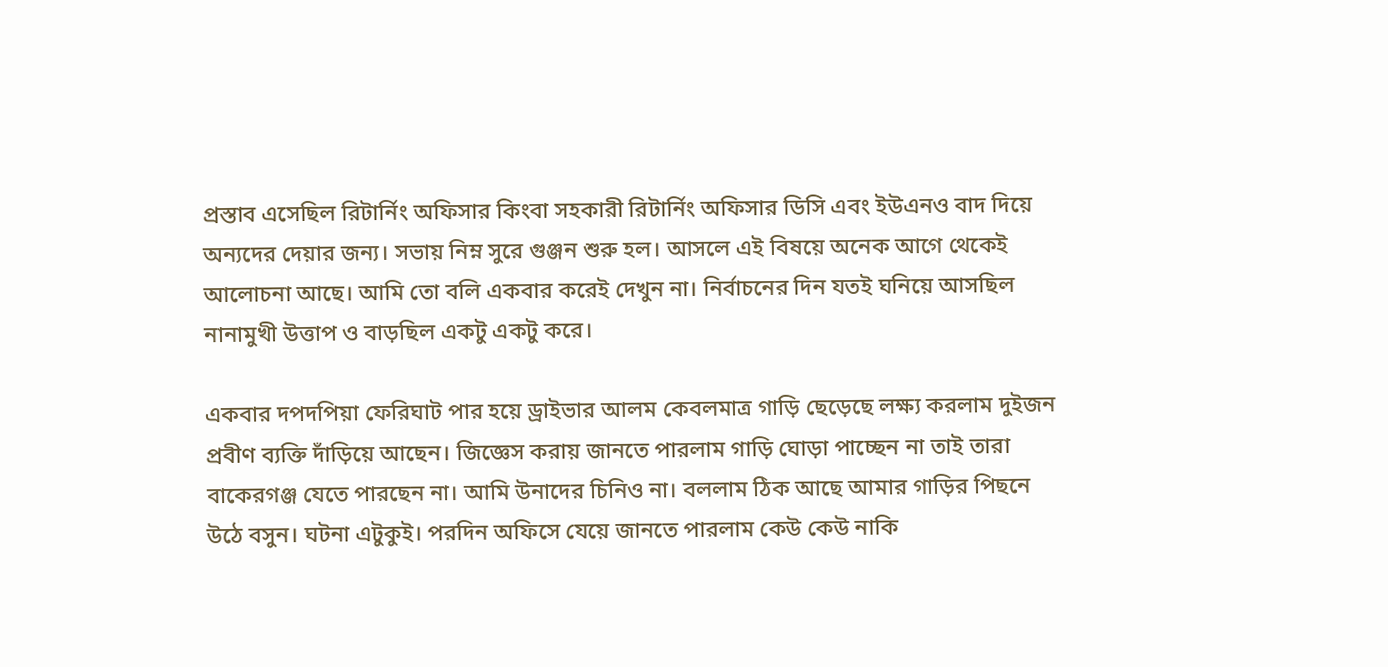প্রস্তাব এসেছিল রিটার্নিং অফিসার কিংবা সহকারী রিটার্নিং অফিসার ডিসি এবং ইউএনও বাদ দিয়ে অন্যদের দেয়ার জন্য। সভায় নিম্ন সুরে গুঞ্জন শুরু হল। আসলে এই বিষয়ে অনেক আগে থেকেই আলোচনা আছে। আমি তো বলি একবার করেই দেখুন না। নির্বাচনের দিন যতই ঘনিয়ে আসছিল নানামুখী উত্তাপ ও বাড়ছিল একটু একটু করে।

একবার দপদপিয়া ফেরিঘাট পার হয়ে ড্রাইভার আলম কেবলমাত্র গাড়ি ছেড়েছে লক্ষ্য করলাম দুইজন প্রবীণ ব্যক্তি দাঁড়িয়ে আছেন। জিজ্ঞেস করায় জানতে পারলাম গাড়ি ঘোড়া পাচ্ছেন না তাই তারা বাকেরগঞ্জ যেতে পারছেন না। আমি উনাদের চিনিও না। বললাম ঠিক আছে আমার গাড়ির পিছনে উঠে বসুন। ঘটনা এটুকুই। পরদিন অফিসে যেয়ে জানতে পারলাম কেউ কেউ নাকি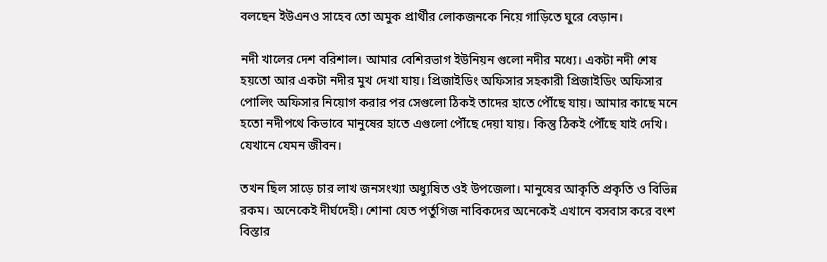বলছেন ইউএনও সাহেব তো অমুক প্রার্থীর লোকজনকে নিয়ে গাড়িতে ঘুরে বেড়ান।

নদী খালের দেশ বরিশাল। আমার বেশিরভাগ ইউনিয়ন গুলো নদীর মধ্যে। একটা নদী শেষ হয়তো আর একটা নদীর মুখ দেখা যায়। প্রিজাইডিং অফিসার সহকারী প্রিজাইডিং অফিসার পোলিং অফিসার নিয়োগ করার পর সেগুলো ঠিকই তাদের হাতে পৌঁছে যায়। আমার কাছে মনে হতো নদীপথে কিভাবে মানুষের হাতে এগুলো পৌঁছে দেয়া যায়। কিন্তু ঠিকই পৌঁছে যাই দেখি। যেখানে যেমন জীবন।

তখন ছিল সাড়ে চার লাখ জনসংখ্যা অধ্যুষিত ওই উপজেলা। মানুষের আকৃতি প্রকৃতি ও বিভিন্ন রকম। অনেকেই দীর্ঘদেহী। শোনা যেত পর্তুগিজ নাবিকদের অনেকেই এখানে বসবাস করে বংশ বিস্তার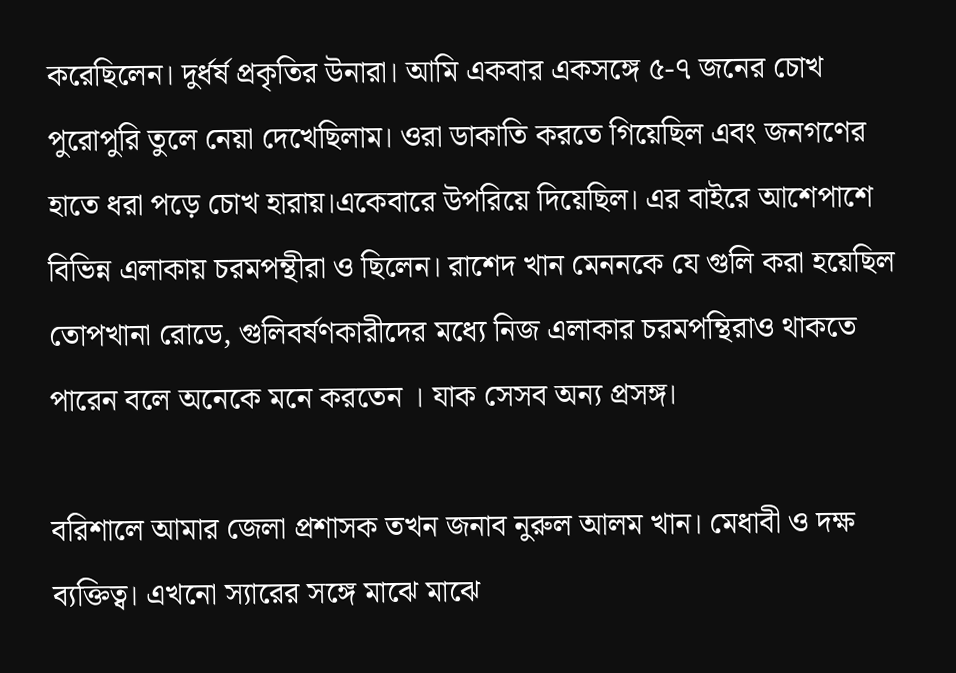করেছিলেন। দুর্ধর্ষ প্রকৃতির উনারা। আমি একবার একসঙ্গে ৫-৭ জনের চোখ পুরোপুরি তুলে নেয়া দেখেছিলাম। ওরা ডাকাতি করতে গিয়েছিল এবং জনগণের হাতে ধরা পড়ে চোখ হারায়।একেবারে উপরিয়ে দিয়েছিল। এর বাইরে আশেপাশে বিভিন্ন এলাকায় চরমপন্থীরা ও ছিলেন। রাশেদ খান মেননকে যে গুলি করা হয়েছিল তোপখানা রোডে, গুলিবর্ষণকারীদের মধ্যে নিজ এলাকার চরমপন্থিরাও থাকতে পারেন বলে অনেকে মনে করতেন । যাক সেসব অন্য প্রসঙ্গ।

বরিশালে আমার জেলা প্রশাসক তখন জনাব নুরুল আলম খান। মেধাবী ও দক্ষ ব্যক্তিত্ব। এখনো স্যারের সঙ্গে মাঝে মাঝে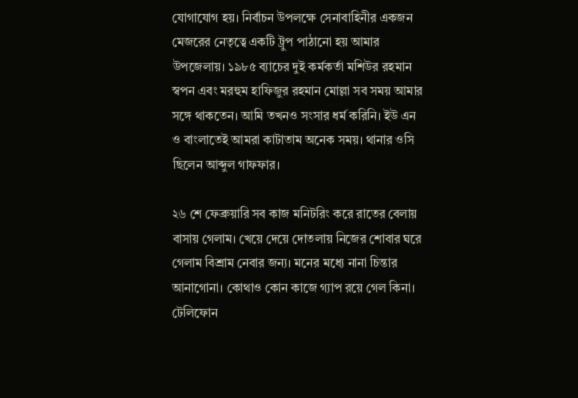যোগাযোগ হয়। নির্বাচন উপলক্ষে সেনাবাহিনীর একজন মেজরের নেতৃত্বে একটি ট্রুপ পাঠানো হয় আমার উপজেলায়। ১৯৮৫ ব্যাচের দুই কর্মকর্তা মশিউর রহমান স্বপন এবং মরহুম হাফিজুর রহমান মোল্লা সব সময় আমার সঙ্গে থাকতেন। আমি তখনও সংসার ধর্ম করিনি। ইউ এন ও বাংলাতেই আমরা কাটাতাম অনেক সময়। থানার ওসি ছিলেন আব্দুল গাফফার।

২৬ শে ফেব্রুয়ারি সব কাজ মনিটরিং করে রাতের বেলায় বাসায় গেলাম। খেয়ে দেয়ে দোতলায় নিজের শোবার ঘরে গেলাম বিশ্রাম নেবার জন্য। মনের মধ্যে নানা চিন্তার আনাগোনা। কোথাও কোন কাজে গ্যাপ রয়ে গেল কিনা। টেলিফোন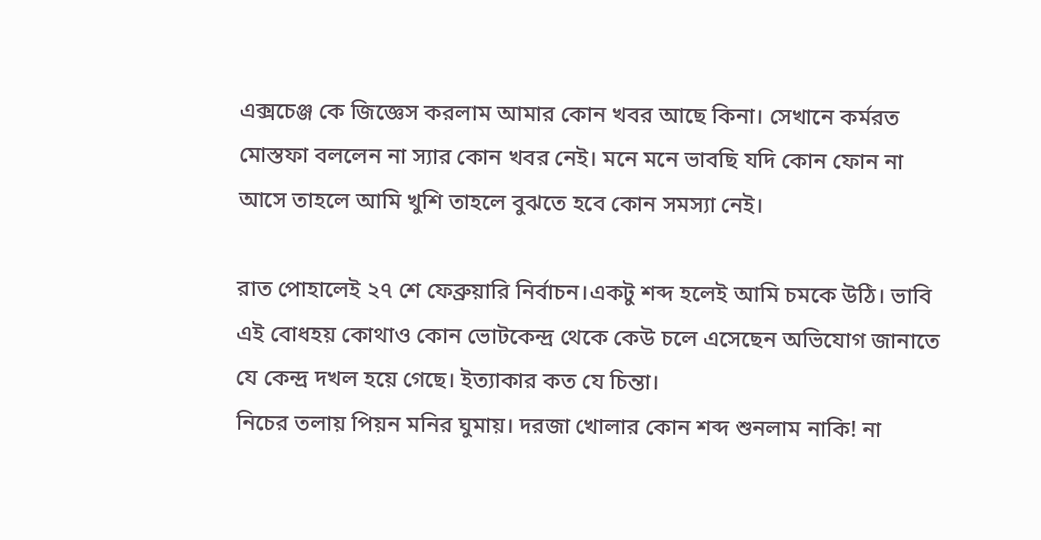এক্সচেঞ্জ কে জিজ্ঞেস করলাম আমার কোন খবর আছে কিনা। সেখানে কর্মরত মোস্তফা বললেন না স্যার কোন খবর নেই। মনে মনে ভাবছি যদি কোন ফোন না আসে তাহলে আমি খুশি তাহলে বুঝতে হবে কোন সমস্যা নেই।

রাত পোহালেই ২৭ শে ফেব্রুয়ারি নির্বাচন।একটু শব্দ হলেই আমি চমকে উঠি। ভাবি এই বোধহয় কোথাও কোন ভোটকেন্দ্র থেকে কেউ চলে এসেছেন অভিযোগ জানাতে যে কেন্দ্র দখল হয়ে গেছে। ইত্যাকার কত যে চিন্তা।
নিচের তলায় পিয়ন মনির ঘুমায়। দরজা খোলার কোন শব্দ শুনলাম নাকি! না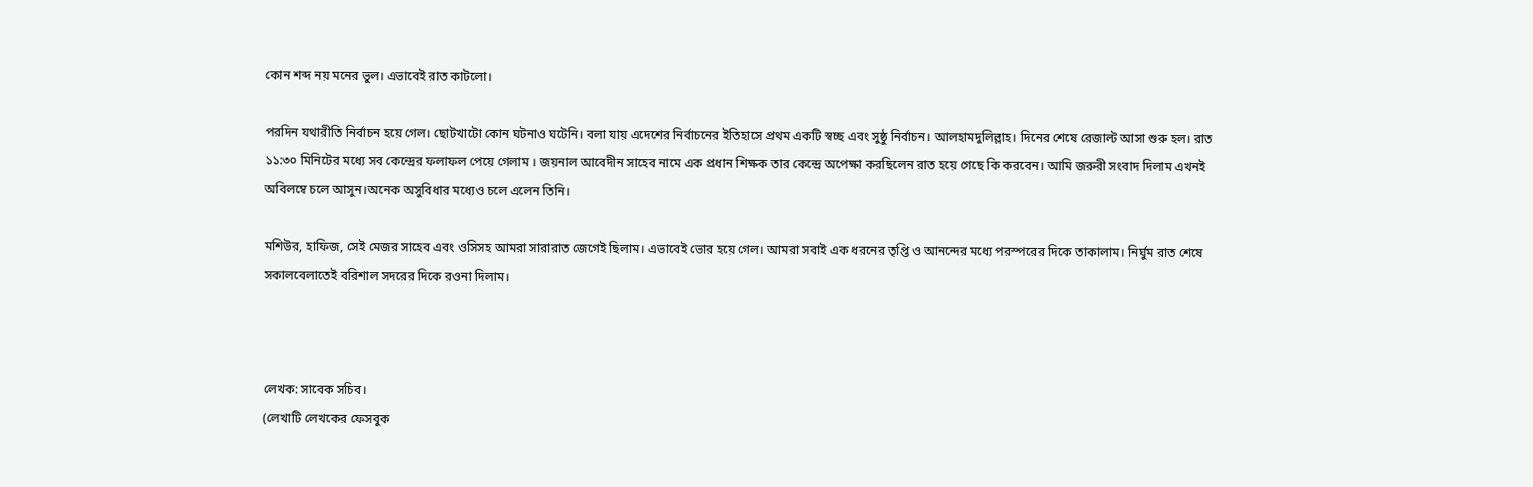কোন শব্দ নয় মনের ভুল। এভাবেই রাত কাটলো।

পরদিন যথারীতি নির্বাচন হয়ে গেল। ছোটখাটো কোন ঘটনাও ঘটেনি। বলা যায় এদেশের নির্বাচনের ইতিহাসে প্রথম একটি স্বচ্ছ এবং সুষ্ঠু নির্বাচন। আলহামদুলিল্লাহ। দিনের শেষে রেজাল্ট আসা শুরু হল। রাত ১১:৩০ মিনিটের মধ্যে সব কেন্দ্রের ফলাফল পেয়ে গেলাম । জয়নাল আবেদীন সাহেব নামে এক প্রধান শিক্ষক তার কেন্দ্রে অপেক্ষা করছিলেন রাত হয়ে গেছে কি করবেন। আমি জরুরী সংবাদ দিলাম এখনই অবিলম্বে চলে আসুন।অনেক অসুবিধার মধ্যেও চলে এলেন তিনি।

মশিউর, হাফিজ, সেই মেজর সাহেব এবং ওসিসহ আমরা সারারাত জেগেই ছিলাম। এভাবেই ভোর হয়ে গেল। আমরা সবাই এক ধরনের তৃপ্তি ও আনন্দের মধ্যে পরস্পরের দিকে তাকালাম। নির্ঘুম রাত শেষে সকালবেলাতেই বরিশাল সদরের দিকে রওনা দিলাম।



লেখক: সাবেক সচিব।
(লেখাটি লেখকের ফেসবুক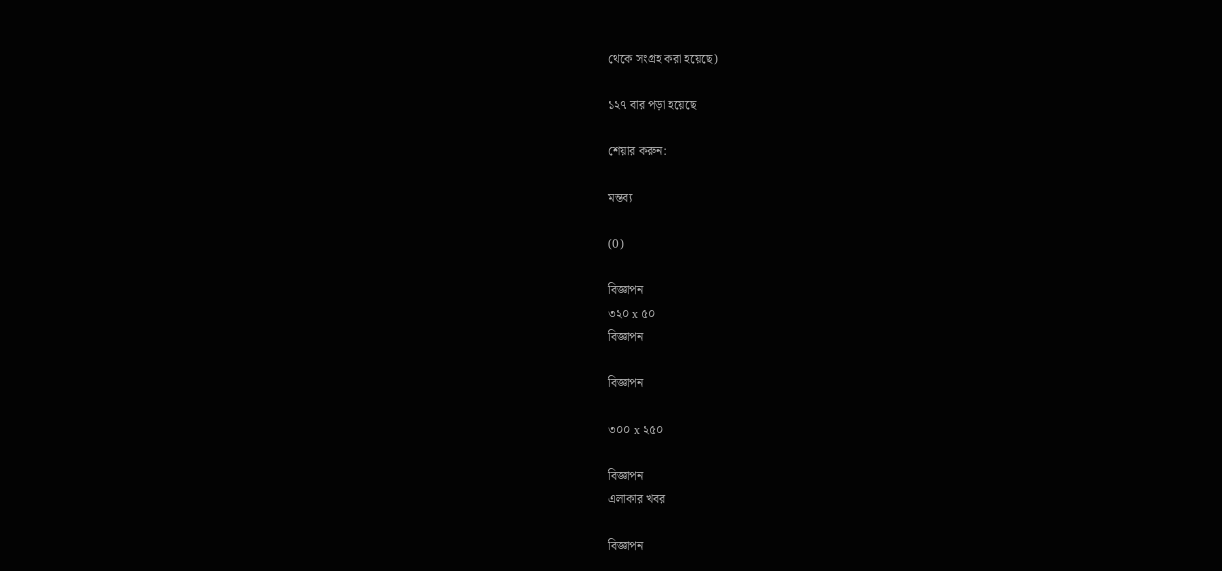থেকে সংগ্রহ করা হয়েছে)

১২৭ বার পড়া হয়েছে

শেয়ার করুন:

মন্তব্য

(0)

বিজ্ঞাপন
৩২০ x ৫০
বিজ্ঞাপন

বিজ্ঞাপন

৩০০ x ২৫০

বিজ্ঞাপন
এলাকার খবর

বিজ্ঞাপন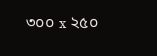৩০০ x ২৫০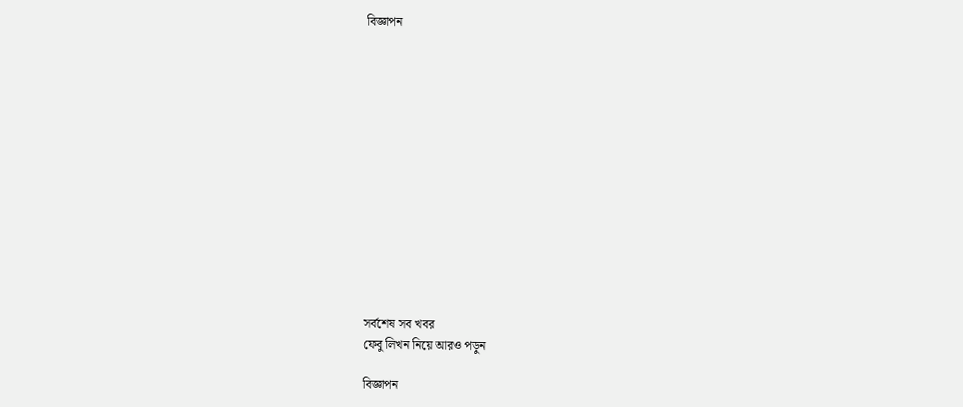বিজ্ঞাপন














সর্বশেষ সব খবর
ফেবু লিখন নিয়ে আরও পড়ুন

বিজ্ঞাপন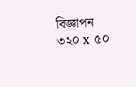বিজ্ঞাপন
৩২০ x ৫০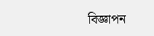বিজ্ঞাপন